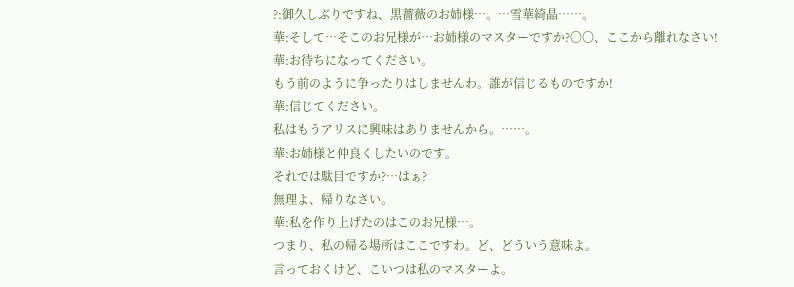?:御久しぶりですね、黒薔薇のお姉様…。…雪華綺晶……。
華:そして…そこのお兄様が…お姉様のマスターですか?〇〇、ここから離れなさい!
華:お待ちになってください。
もう前のように争ったりはしませんわ。誰が信じるものですか!
華:信じてください。
私はもうアリスに興味はありませんから。……。
華:お姉様と仲良くしたいのです。
それでは駄目ですか?…はぁ?
無理よ、帰りなさい。
華:私を作り上げたのはこのお兄様…。
つまり、私の帰る場所はここですわ。ど、どういう意味よ。
言っておくけど、こいつは私のマスターよ。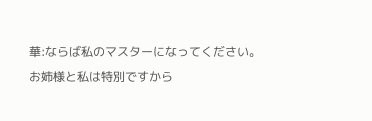華:ならば私のマスターになってください。
お姉様と私は特別ですから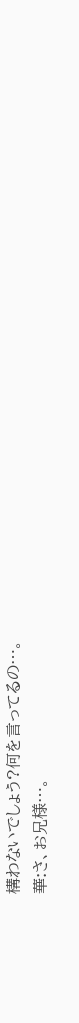構わないでしょう?何を言ってるの…。
華:さ、お兄様…。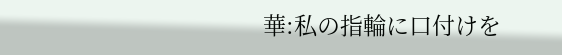華:私の指輪に口付けを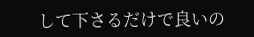して下さるだけで良いの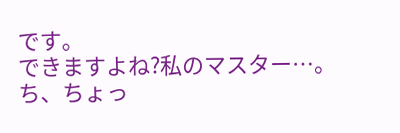です。
できますよね?私のマスター…。ち、ちょっ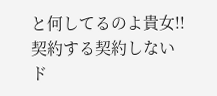と何してるのよ貴女!!
契約する契約しない
ド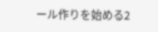ール作りを始める2